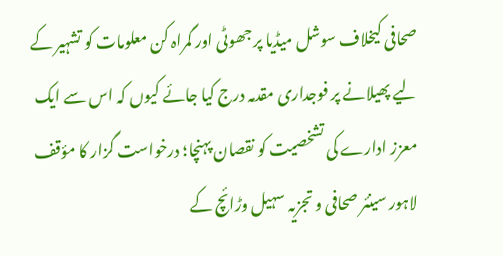صحافی کیخلاف سوشل میڈیا پر جھوٹی اور گمراہ کن معلومات کو تشہیر کے لیے پھیلانے پر فوجداری مقدمہ درج کیا جائے کیوں کہ اس سے ایک معزز ادارے کی تشخصیت کو نقصان پہنچا؛ درخواست گزار کا مؤقف
لاہور سینئر صحافی و تجزیہ سہیل وڑائچ کے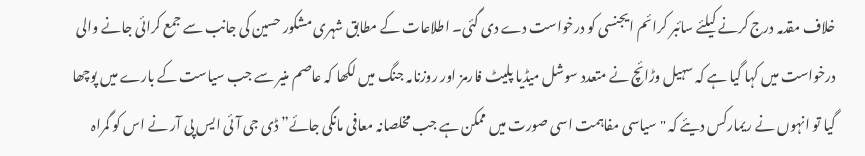خلاف مقدمہ درج کرنے کیلئے سائبر کرائم ایجنسی کو درخواست دے دی گئی۔ اطلاعات کے مطابق شہری مشکور حسین کی جانب سے جمع کرائی جانے والی درخواست میں کہا گیا ہے کہ سہیل وڑائچ نے متعدد سوشل میڈیا پلیٹ فارمز اور روزنامہ جنگ میں لکھا کہ عاصم منیر سے جب سیاست کے بارے میں پوچھا گیا تو انہوں نے ریمارکس دیئے کہ "سیاسی مفاہمت اسی صورت میں ممکن ہے جب مخلصانہ معافی مانگی جائے” ڈی جی آئی ایس پی آر نے اس کو گمراہ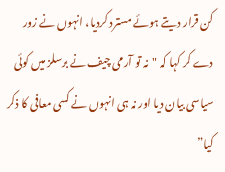کن قرار دیتے ہوئے مسترد کردیا، انہوں نے زور دے کر کہا کہ "نہ تو آرمی چیف نے برسلز میں کوئی سیاسی بیان دیا اور نہ ہی انہوں نے کسی معافی کا ذکر کیا”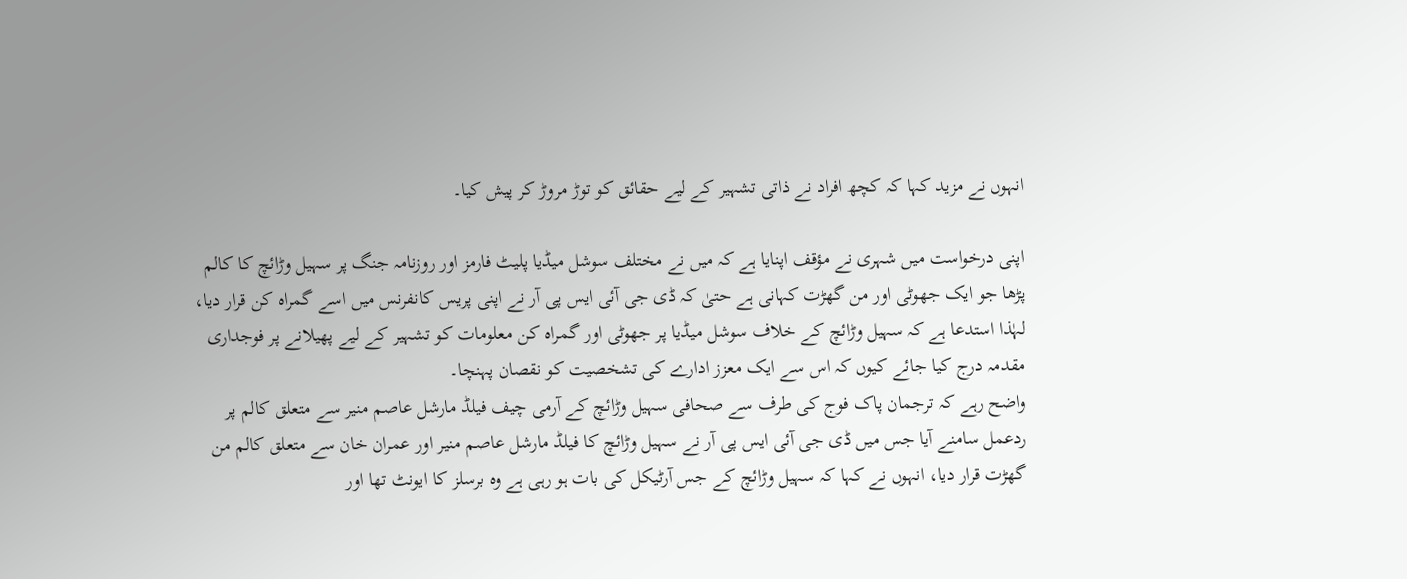انہوں نے مزید کہا کہ کچھ افراد نے ذاتی تشہیر کے لیے حقائق کو توڑ مروڑ کر پیش کیا۔

اپنی درخواست میں شہری نے مؤقف اپنایا ہے کہ میں نے مختلف سوشل میڈیا پلیٹ فارمز اور روزنامہ جنگ پر سہیل وڑائچ کا کالم پڑھا جو ایک جھوٹی اور من گھڑت کہانی ہے حتیٰ کہ ڈی جی آئی ایس پی آر نے اپنی پریس کانفرنس میں اسے گمراہ کن قرار دیا، لہٰذا استدعا ہے کہ سہیل وڑائچ کے خلاف سوشل میڈیا پر جھوٹی اور گمراہ کن معلومات کو تشہیر کے لیے پھیلانے پر فوجداری مقدمہ درج کیا جائے کیوں کہ اس سے ایک معزز ادارے کی تشخصیت کو نقصان پہنچا۔
واضح رہے کہ ترجمان پاک فوج کی طرف سے صحافی سہیل وڑائچ کے آرمی چیف فیلڈ مارشل عاصم منیر سے متعلق کالم پر ردعمل سامنے آیا جس میں ڈی جی آئی ایس پی آر نے سہیل وڑائچ کا فیلڈ مارشل عاصم منیر اور عمران خان سے متعلق کالم من گھڑت قرار دیا، انہوں نے کہا کہ سہیل وڑائچ کے جس آرٹیکل کی بات ہو رہی ہے وہ برسلز کا ایونٹ تھا اور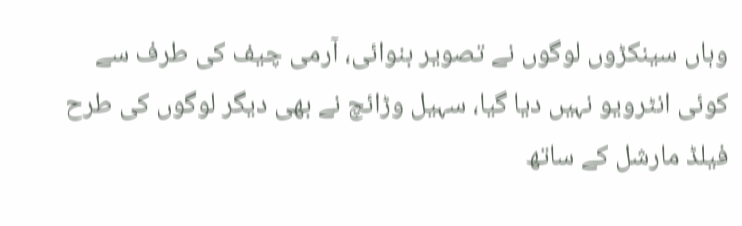وہاں سینکڑوں لوگوں نے تصویر بنوائی، آرمی چیف کی طرف سے کوئی انٹرویو نہیں دیا گیا، سہیل وڑائچ نے بھی دیگر لوگوں کی طرح فیلڈ مارشل کے ساتھ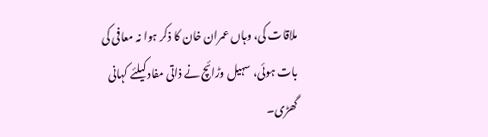ملاقات کی، وہاں عمران خان کا ذکر ہوا نہ معافی کی بات ہوئی، سہیل وڑائچ نے ذاتی مفاد کیلئے کہانی گھڑی۔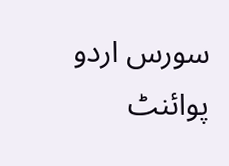سورس اردو پوائنٹ